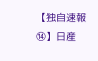【独自速報⑭】日産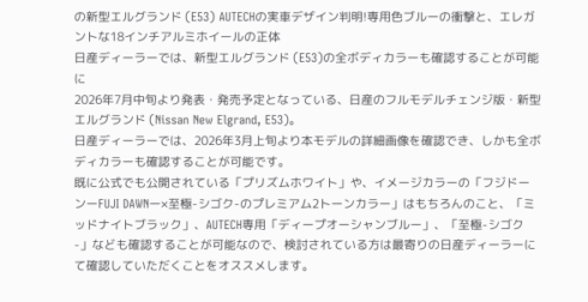の新型エルグランド (E53) AUTECHの実車デザイン判明!専用色ブルーの衝撃と、エレガントな18インチアルミホイールの正体
日産ディーラーでは、新型エルグランド (E53)の全ボディカラーも確認することが可能に
2026年7月中旬より発表・発売予定となっている、日産のフルモデルチェンジ版・新型エルグランド (Nissan New Elgrand, E53)。
日産ディーラーでは、2026年3月上旬より本モデルの詳細画像を確認でき、しかも全ボディカラーも確認することが可能です。
既に公式でも公開されている「プリズムホワイト」や、イメージカラーの「フジドーンーFUJI DAWNー×至極-シゴク-のプレミアム2トーンカラー」はもちろんのこと、「ミッドナイトブラック」、AUTECH専用「ディープオーシャンブルー」、「至極-シゴク-」なども確認することが可能なので、検討されている方は最寄りの日産ディーラーにて確認していただくことをオススメします。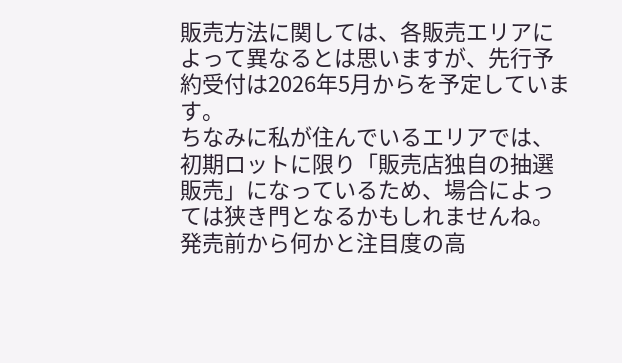販売方法に関しては、各販売エリアによって異なるとは思いますが、先行予約受付は2026年5月からを予定しています。
ちなみに私が住んでいるエリアでは、初期ロットに限り「販売店独自の抽選販売」になっているため、場合によっては狭き門となるかもしれませんね。
発売前から何かと注目度の高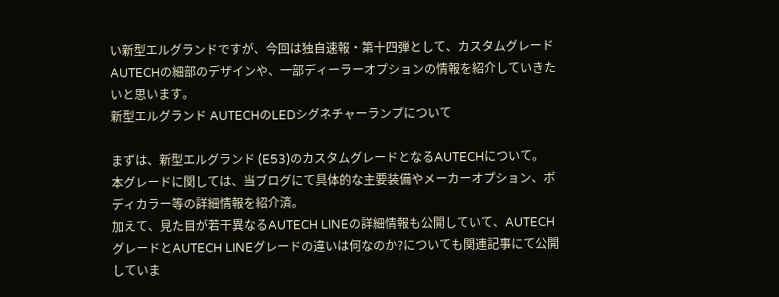い新型エルグランドですが、今回は独自速報・第十四弾として、カスタムグレードAUTECHの細部のデザインや、一部ディーラーオプションの情報を紹介していきたいと思います。
新型エルグランド AUTECHのLEDシグネチャーランプについて

まずは、新型エルグランド (E53)のカスタムグレードとなるAUTECHについて。
本グレードに関しては、当ブログにて具体的な主要装備やメーカーオプション、ボディカラー等の詳細情報を紹介済。
加えて、見た目が若干異なるAUTECH LINEの詳細情報も公開していて、AUTECHグレードとAUTECH LINEグレードの違いは何なのか?についても関連記事にて公開していま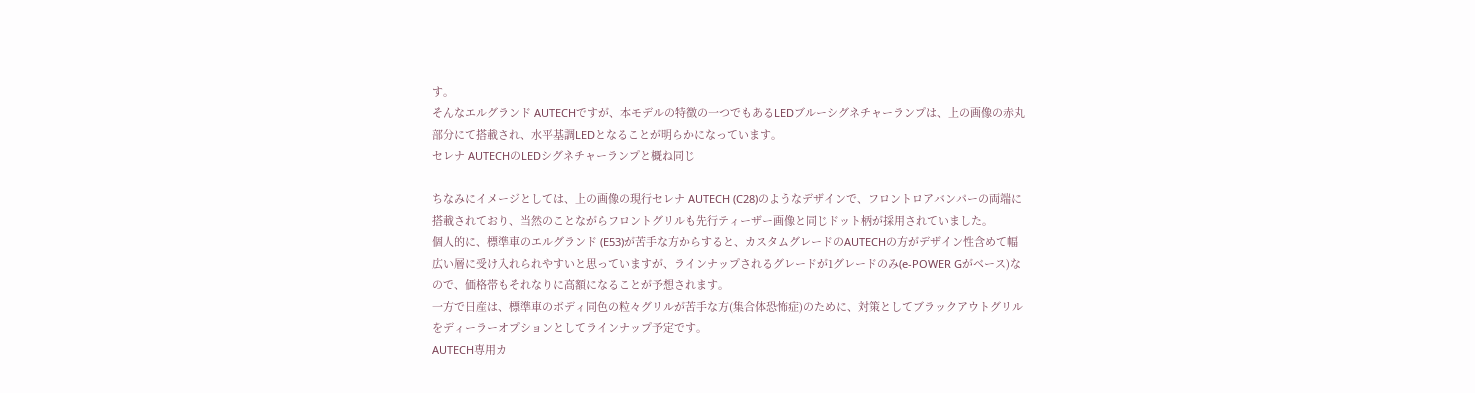す。
そんなエルグランド AUTECHですが、本モデルの特徴の一つでもあるLEDブルーシグネチャーランプは、上の画像の赤丸部分にて搭載され、水平基調LEDとなることが明らかになっています。
セレナ AUTECHのLEDシグネチャーランプと概ね同じ

ちなみにイメージとしては、上の画像の現行セレナ AUTECH (C28)のようなデザインで、フロントロアバンパーの両端に搭載されており、当然のことながらフロントグリルも先行ティーザー画像と同じドット柄が採用されていました。
個人的に、標準車のエルグランド (E53)が苦手な方からすると、カスタムグレードのAUTECHの方がデザイン性含めて幅広い層に受け入れられやすいと思っていますが、ラインナップされるグレードが1グレードのみ(e-POWER Gがベース)なので、価格帯もそれなりに高額になることが予想されます。
一方で日産は、標準車のボディ同色の粒々グリルが苦手な方(集合体恐怖症)のために、対策としてブラックアウトグリルをディーラーオプションとしてラインナップ予定です。
AUTECH専用カ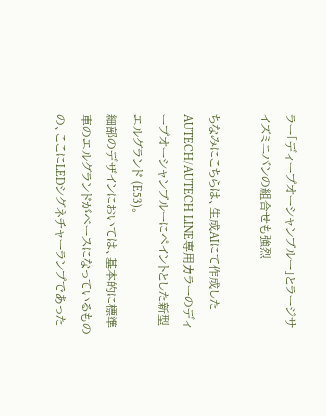ラー「ディープオーシャンブルー」とラージサイズミニバンの組合せも強烈

ちなみにこちらは、生成AIにて作成したAUTECH/AUTECH LINE専用カラーのディープオーシャンブルーにペイントとした新型エルグランド (E53)。
細部のデザインにおいては、基本的に標準車のエルグランドがベースになっているものの、ここにLEDシグネチャーランプであった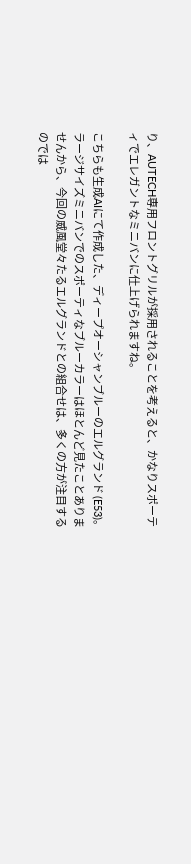り、AUTECH専用フロントグリルが採用されることを考えると、かなりスポーティでエレガントなミニバンに仕上げられますね。

こちらも生成AIにて作成した、ディープオーシャンブルーのエルグランド (E53)。
ラージサイズミニバンでのスポーティなブルーカラーはほとんど見たことありませんから、今回の威風堂々たるエルグランドとの組合せは、多くの方が注目するのでは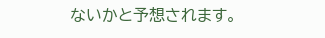ないかと予想されます。